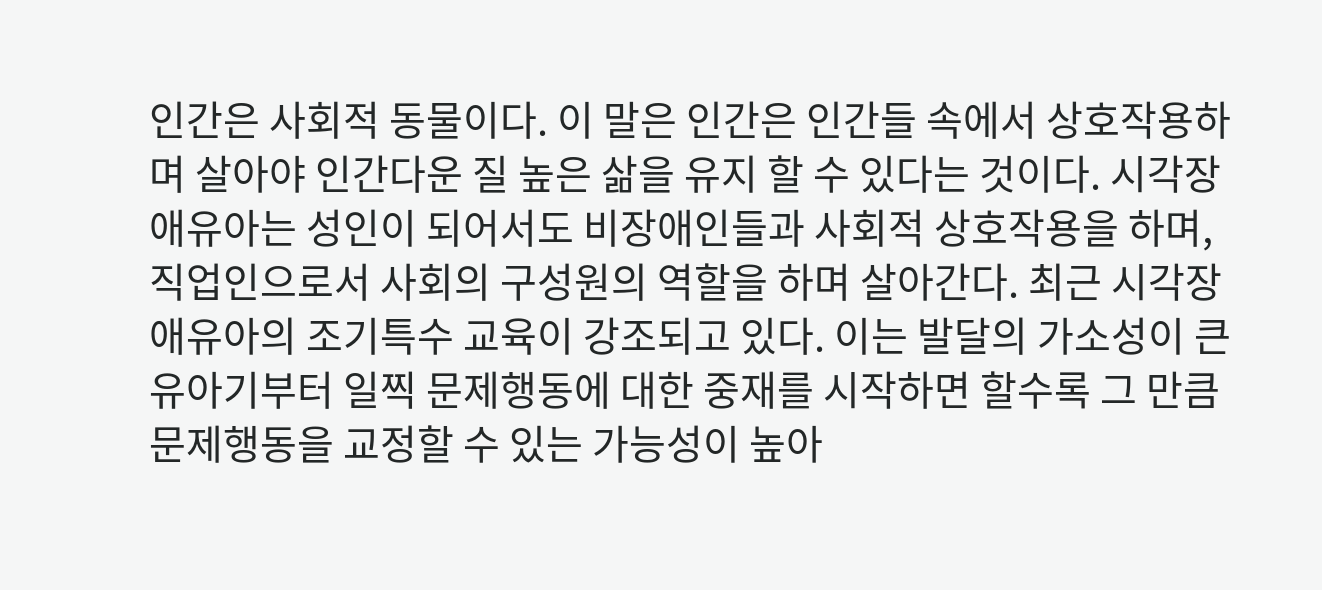인간은 사회적 동물이다. 이 말은 인간은 인간들 속에서 상호작용하며 살아야 인간다운 질 높은 삶을 유지 할 수 있다는 것이다. 시각장애유아는 성인이 되어서도 비장애인들과 사회적 상호작용을 하며, 직업인으로서 사회의 구성원의 역할을 하며 살아간다. 최근 시각장애유아의 조기특수 교육이 강조되고 있다. 이는 발달의 가소성이 큰 유아기부터 일찍 문제행동에 대한 중재를 시작하면 할수록 그 만큼 문제행동을 교정할 수 있는 가능성이 높아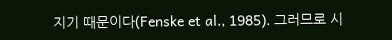지기 때문이다(Fenske et al., 1985). 그러므로 시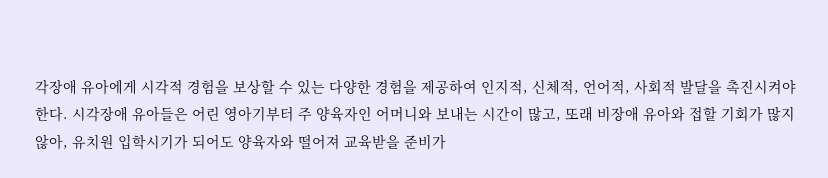각장애 유아에게 시각적 경험을 보상할 수 있는 다양한 경험을 제공하여 인지적, 신체적, 언어적, 사회적 발달을 촉진시켜야 한다. 시각장애 유아들은 어린 영아기부터 주 양육자인 어머니와 보내는 시간이 많고, 또래 비장애 유아와 접할 기회가 많지 않아, 유치원 입학시기가 되어도 양육자와 떨어져 교육받을 준비가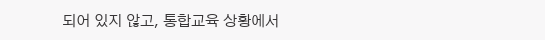되어 있지 않고, 통합교육 상황에서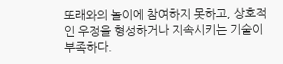또래와의 놀이에 참여하지 못하고, 상호적인 우정을 형성하거나 지속시키는 기술이 부족하다.